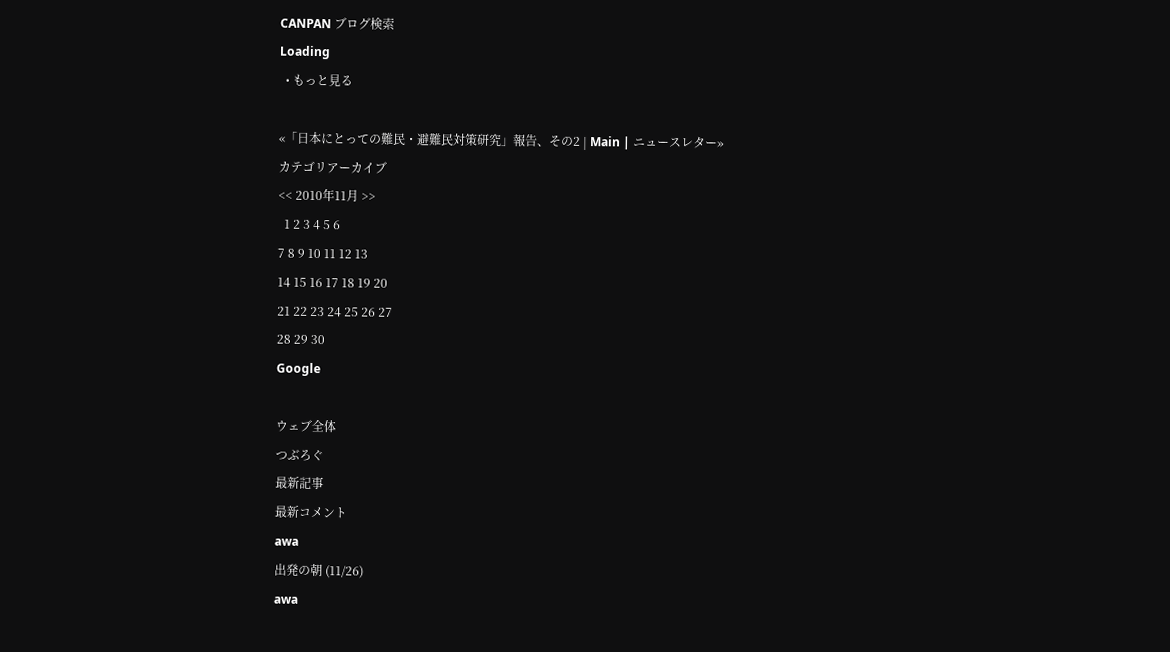CANPAN ブログ検索
Loading
  • もっと見る

«「日本にとっての難民・避難民対策研究」報告、その2 | Main | ニュースレター»
カテゴリアーカイブ
<< 2010年11月 >>
  1 2 3 4 5 6
7 8 9 10 11 12 13
14 15 16 17 18 19 20
21 22 23 24 25 26 27
28 29 30
Google

ウェブ全体
つぶろぐ
最新記事
最新コメント
awa
出発の朝 (11/26)
awa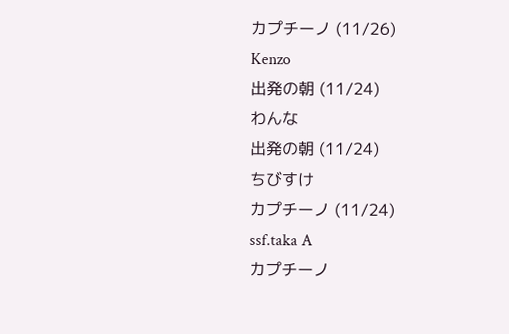カプチーノ (11/26)
Kenzo
出発の朝 (11/24)
わんな
出発の朝 (11/24)
ちびすけ
カプチーノ (11/24)
ssf.taka A
カプチーノ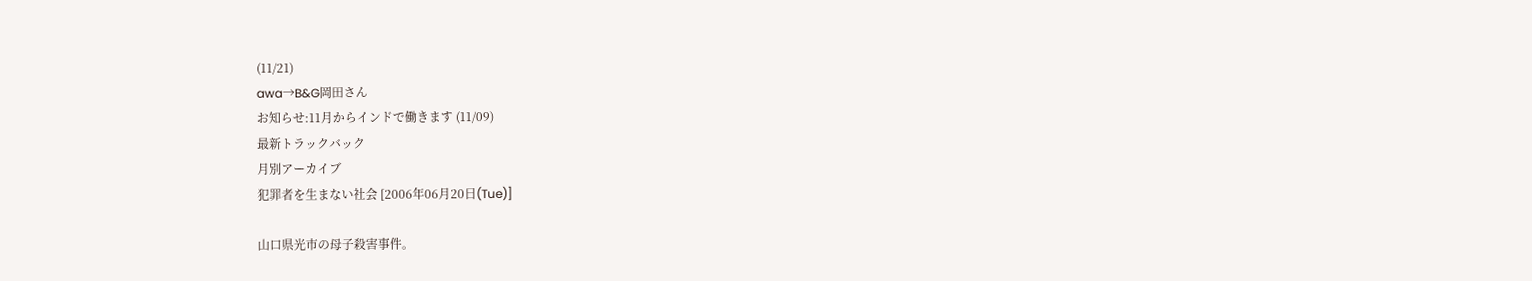(11/21)
awa→B&G岡田さん
お知らせ:11月からインドで働きます (11/09)
最新トラックバック
月別アーカイブ
犯罪者を生まない社会 [2006年06月20日(Tue)]

山口県光市の母子殺害事件。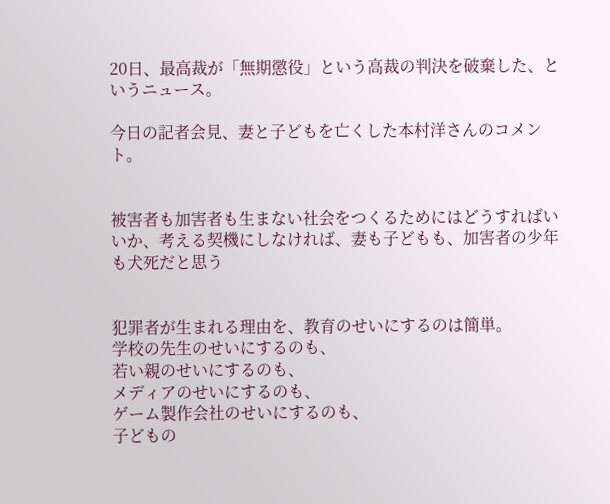20日、最高裁が「無期懲役」という高裁の判決を破棄した、というニュース。

今日の記者会見、妻と子どもを亡くした本村洋さんのコメント。


被害者も加害者も生まない社会をつくるためにはどうすればいいか、考える契機にしなければ、妻も子どもも、加害者の少年も犬死だと思う


犯罪者が生まれる理由を、教育のせいにするのは簡単。
学校の先生のせいにするのも、
若い親のせいにするのも、
メディアのせいにするのも、
ゲーム製作会社のせいにするのも、
子どもの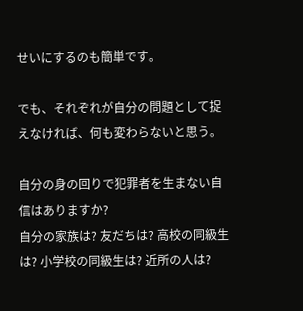せいにするのも簡単です。

でも、それぞれが自分の問題として捉えなければ、何も変わらないと思う。

自分の身の回りで犯罪者を生まない自信はありますか?
自分の家族は? 友だちは? 高校の同級生は? 小学校の同級生は? 近所の人は?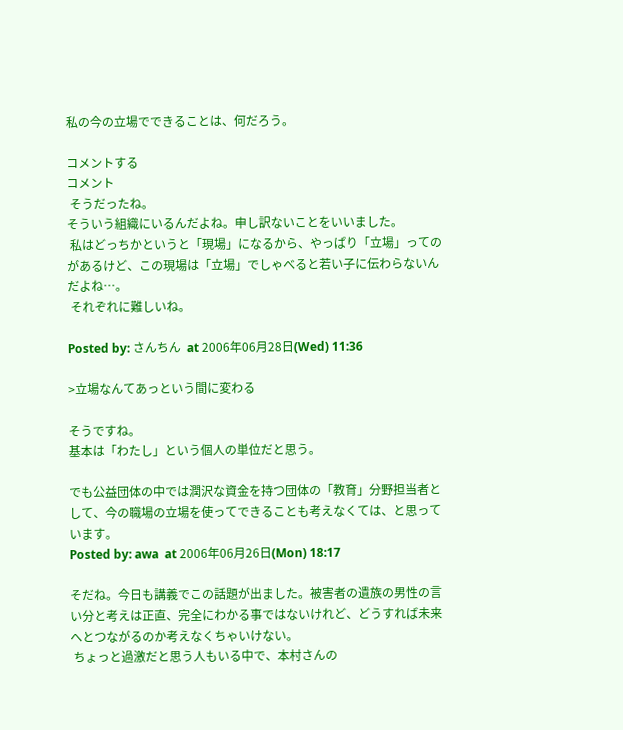私の今の立場でできることは、何だろう。

コメントする
コメント
 そうだったね。
そういう組織にいるんだよね。申し訳ないことをいいました。
 私はどっちかというと「現場」になるから、やっぱり「立場」ってのがあるけど、この現場は「立場」でしゃべると若い子に伝わらないんだよね…。
 それぞれに難しいね。

Posted by: さんちん  at 2006年06月28日(Wed) 11:36

>立場なんてあっという間に変わる

そうですね。
基本は「わたし」という個人の単位だと思う。

でも公益団体の中では潤沢な資金を持つ団体の「教育」分野担当者として、今の職場の立場を使ってできることも考えなくては、と思っています。
Posted by: awa  at 2006年06月26日(Mon) 18:17

そだね。今日も講義でこの話題が出ました。被害者の遺族の男性の言い分と考えは正直、完全にわかる事ではないけれど、どうすれば未来へとつながるのか考えなくちゃいけない。
 ちょっと過激だと思う人もいる中で、本村さんの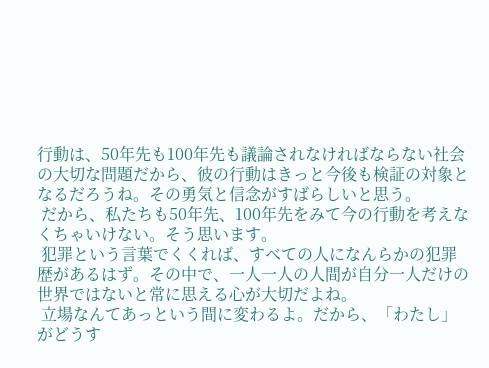行動は、50年先も100年先も議論されなければならない社会の大切な問題だから、彼の行動はきっと今後も検証の対象となるだろうね。その勇気と信念がすばらしいと思う。
 だから、私たちも50年先、100年先をみて今の行動を考えなくちゃいけない。そう思います。
 犯罪という言葉でくくれば、すべての人になんらかの犯罪歴があるはず。その中で、一人一人の人間が自分一人だけの世界ではないと常に思える心が大切だよね。
 立場なんてあっという間に変わるよ。だから、「わたし」がどうす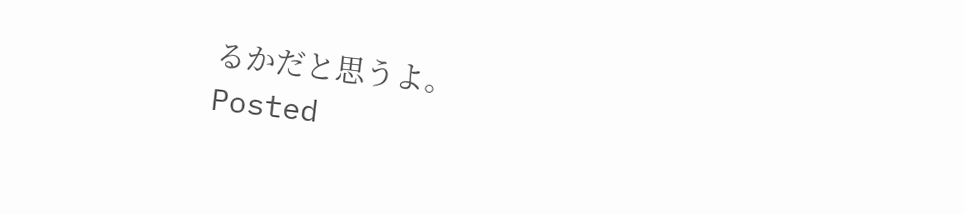るかだと思うよ。
Posted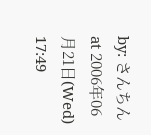by: さんちん  at 2006年06月21日(Wed) 17:49